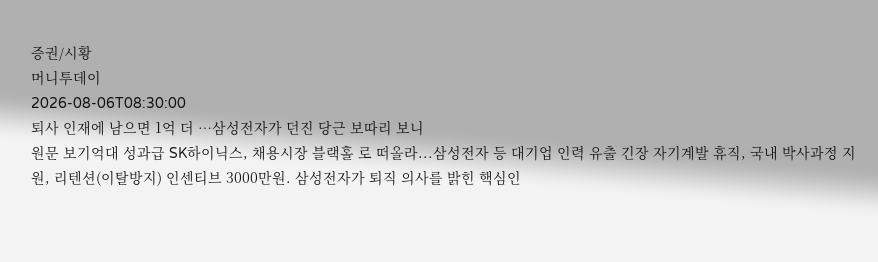증권/시황
머니투데이
2026-08-06T08:30:00
퇴사 인재에 남으면 1억 더 …삼성전자가 던진 당근 보따리 보니
원문 보기억대 성과급 SK하이닉스, 채용시장 블랙홀 로 떠올라...삼성전자 등 대기업 인력 유출 긴장 자기계발 휴직, 국내 박사과정 지원, 리텐션(이탈방지) 인센티브 3000만원. 삼성전자가 퇴직 의사를 밝힌 핵심인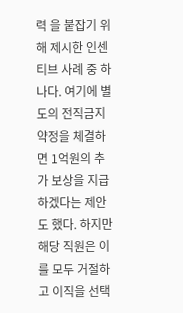력 을 붙잡기 위해 제시한 인센티브 사례 중 하나다. 여기에 별도의 전직금지약정을 체결하면 1억원의 추가 보상을 지급하겠다는 제안도 했다. 하지만 해당 직원은 이를 모두 거절하고 이직을 선택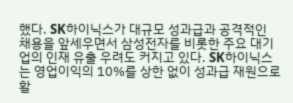했다. SK하이닉스가 대규모 성과급과 공격적인 채용을 앞세우면서 삼성전자를 비롯한 주요 대기업의 인재 유출 우려도 커지고 있다. SK하이닉스는 영업이익의 10%를 상한 없이 성과급 재원으로 활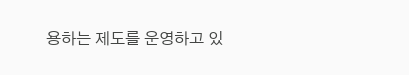용하는 제도를 운영하고 있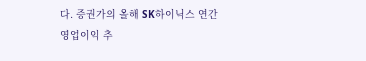다. 증권가의 올해 SK하이닉스 연간 영업이익 추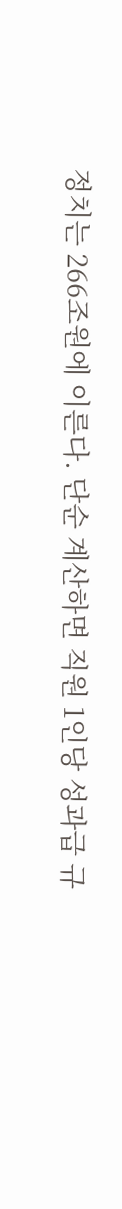정치는 266조원에 이른다. 단순 계산하면 직원 1인당 성과급 규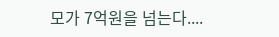모가 7억원을 넘는다....